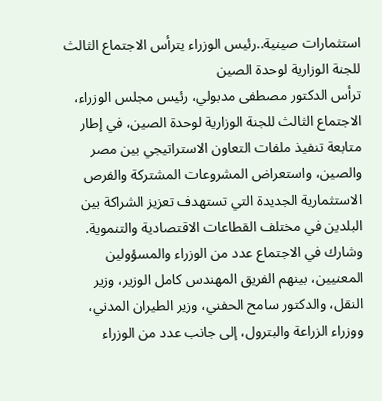استثمارات صينية..رئيس الوزراء يترأس الاجتماع الثالث للجنة الوزارية لوحدة الصين
ترأس الدكتور مصطفى مدبولي، رئيس مجلس الوزراء، الاجتماع الثالث للجنة الوزارية لوحدة الصين، في إطار متابعة تنفيذ ملفات التعاون الاستراتيجي بين مصر والصين، واستعراض المشروعات المشتركة والفرص الاستثمارية الجديدة التي تستهدف تعزيز الشراكة بين البلدين في مختلف القطاعات الاقتصادية والتنموية.
وشارك في الاجتماع عدد من الوزراء والمسؤولين المعنيين، بينهم الفريق المهندس كامل الوزير، وزير النقل، والدكتور سامح الحفني، وزير الطيران المدني، ووزراء الزراعة والبترول، إلى جانب عدد من الوزراء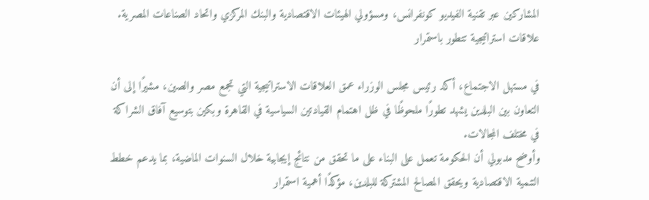المشاركين عبر تقنية الفيديو كونفرانس، ومسؤولي الهيئات الاقتصادية والبنك المركزي واتحاد الصناعات المصرية.
علاقات استراتيجية تتطور باستمرار

في مستهل الاجتماع، أكد رئيس مجلس الوزراء عمق العلاقات الاستراتيجية التي تجمع مصر والصين، مشيرًا إلى أن التعاون بين البلدين يشهد تطورًا ملحوظًا في ظل اهتمام القيادتين السياسية في القاهرة وبكين بتوسيع آفاق الشراكة في مختلف المجالات.
وأوضح مدبولي أن الحكومة تعمل على البناء على ما تحقق من نتائج إيجابية خلال السنوات الماضية، بما يدعم خطط التنمية الاقتصادية ويحقق المصالح المشتركة للبلدين، مؤكدًا أهمية استمرار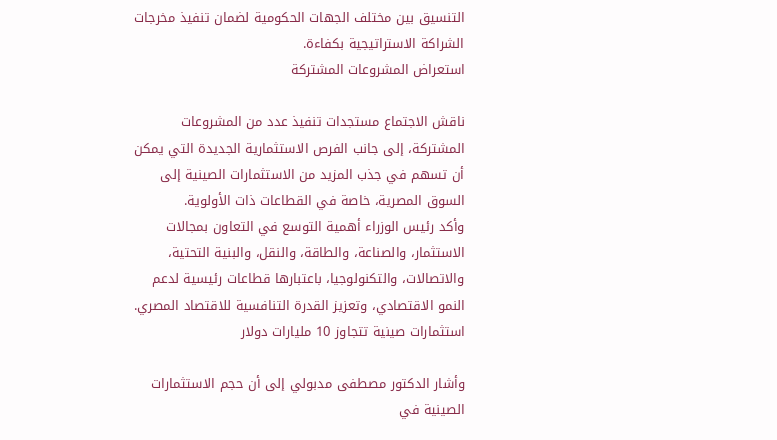التنسيق بين مختلف الجهات الحكومية لضمان تنفيذ مخرجات الشراكة الاستراتيجية بكفاءة.
استعراض المشروعات المشتركة

ناقش الاجتماع مستجدات تنفيذ عدد من المشروعات المشتركة، إلى جانب الفرص الاستثمارية الجديدة التي يمكن أن تسهم في جذب المزيد من الاستثمارات الصينية إلى السوق المصرية، خاصة في القطاعات ذات الأولوية.
وأكد رئيس الوزراء أهمية التوسع في التعاون بمجالات الاستثمار، والصناعة، والطاقة، والنقل، والبنية التحتية، والاتصالات، والتكنولوجيا، باعتبارها قطاعات رئيسية لدعم النمو الاقتصادي، وتعزيز القدرة التنافسية للاقتصاد المصري.
استثمارات صينية تتجاوز 10 مليارات دولار

وأشار الدكتور مصطفى مدبولي إلى أن حجم الاستثمارات الصينية في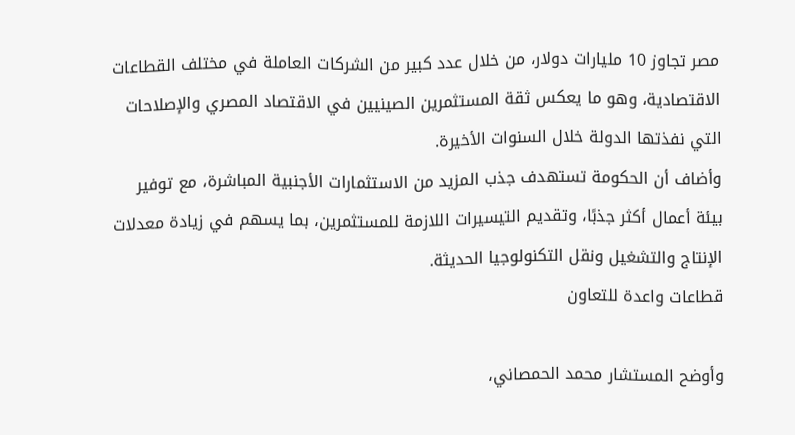مصر تجاوز 10 مليارات دولار، من خلال عدد كبير من الشركات العاملة في مختلف القطاعات الاقتصادية، وهو ما يعكس ثقة المستثمرين الصينيين في الاقتصاد المصري والإصلاحات التي نفذتها الدولة خلال السنوات الأخيرة.
وأضاف أن الحكومة تستهدف جذب المزيد من الاستثمارات الأجنبية المباشرة، مع توفير بيئة أعمال أكثر جذبًا، وتقديم التيسيرات اللازمة للمستثمرين، بما يسهم في زيادة معدلات الإنتاج والتشغيل ونقل التكنولوجيا الحديثة.
قطاعات واعدة للتعاون

وأوضح المستشار محمد الحمصاني،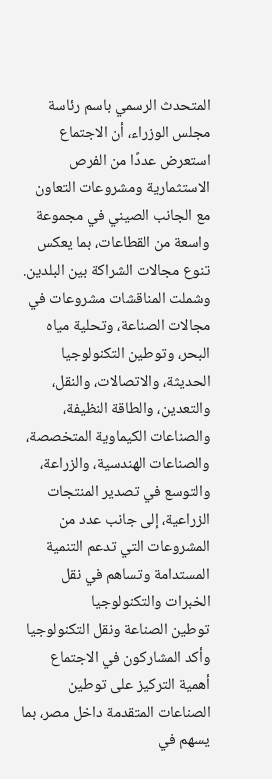المتحدث الرسمي باسم رئاسة مجلس الوزراء، أن الاجتماع استعرض عددًا من الفرص الاستثمارية ومشروعات التعاون مع الجانب الصيني في مجموعة واسعة من القطاعات، بما يعكس تنوع مجالات الشراكة بين البلدين.
وشملت المناقشات مشروعات في مجالات الصناعة، وتحلية مياه البحر، وتوطين التكنولوجيا الحديثة، والاتصالات، والنقل، والتعدين، والطاقة النظيفة، والصناعات الكيماوية المتخصصة، والصناعات الهندسية، والزراعة، والتوسع في تصدير المنتجات الزراعية، إلى جانب عدد من المشروعات التي تدعم التنمية المستدامة وتساهم في نقل الخبرات والتكنولوجيا
توطين الصناعة ونقل التكنولوجيا
وأكد المشاركون في الاجتماع أهمية التركيز على توطين الصناعات المتقدمة داخل مصر، بما يسهم في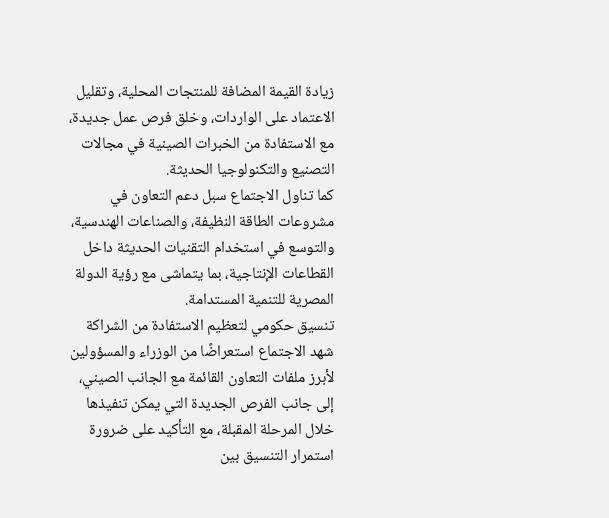زيادة القيمة المضافة للمنتجات المحلية، وتقليل الاعتماد على الواردات، وخلق فرص عمل جديدة، مع الاستفادة من الخبرات الصينية في مجالات التصنيع والتكنولوجيا الحديثة.
كما تناول الاجتماع سبل دعم التعاون في مشروعات الطاقة النظيفة، والصناعات الهندسية، والتوسع في استخدام التقنيات الحديثة داخل القطاعات الإنتاجية، بما يتماشى مع رؤية الدولة المصرية للتنمية المستدامة.
تنسيق حكومي لتعظيم الاستفادة من الشراكة
شهد الاجتماع استعراضًا من الوزراء والمسؤولين لأبرز ملفات التعاون القائمة مع الجانب الصيني، إلى جانب الفرص الجديدة التي يمكن تنفيذها خلال المرحلة المقبلة، مع التأكيد على ضرورة استمرار التنسيق بين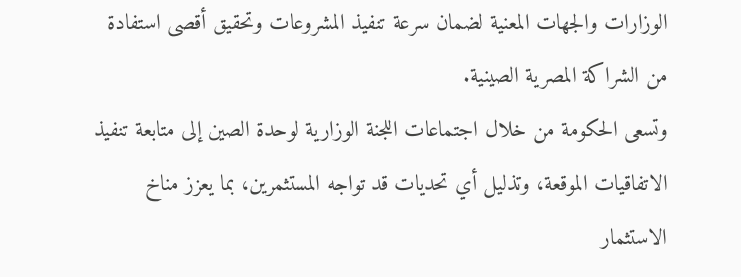الوزارات والجهات المعنية لضمان سرعة تنفيذ المشروعات وتحقيق أقصى استفادة من الشراكة المصرية الصينية.
وتسعى الحكومة من خلال اجتماعات اللجنة الوزارية لوحدة الصين إلى متابعة تنفيذ الاتفاقيات الموقعة، وتذليل أي تحديات قد تواجه المستثمرين، بما يعزز مناخ الاستثمار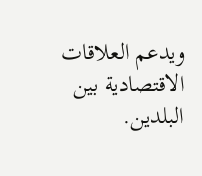ويدعم العلاقات الاقتصادية بين البلدين.